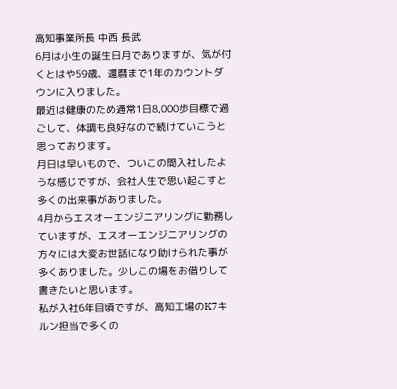高知事業所長 中西 長武
6月は小生の誕生日月でありますが、気が付くとはや59歳、還暦まで1年のカウントダウンに入りました。
最近は健康のため通常1日8,000歩目標で過ごして、体調も良好なので続けていこうと思っております。
月日は早いもので、ついこの間入社したような感じですが、会社人生で思い起こすと多くの出来事がありました。
4月からエスオーエンジニアリングに勤務していますが、エスオーエンジニアリングの方々には大変お世話になり助けられた事が多くありました。少しこの場をお借りして書きたいと思います。
私が入社6年目頃ですが、高知工場のK7キルン担当で多くの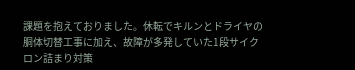課題を抱えておりました。休転でキルンとドライヤの胴体切替工事に加え、故障が多発していた1段サイクロン詰まり対策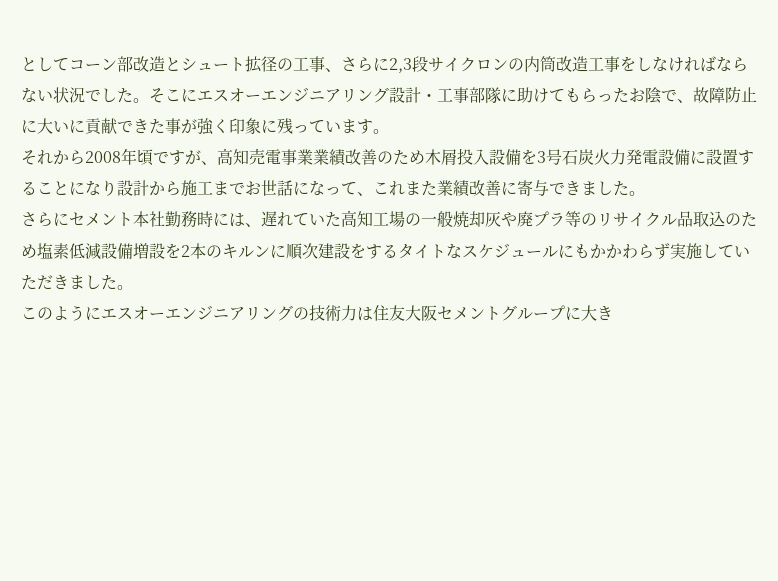としてコーン部改造とシュート拡径の工事、さらに2,3段サイクロンの内筒改造工事をしなければならない状況でした。そこにエスオーエンジニアリング設計・工事部隊に助けてもらったお陰で、故障防止に大いに貢献できた事が強く印象に残っています。
それから2008年頃ですが、高知売電事業業績改善のため木屑投入設備を3号石炭火力発電設備に設置することになり設計から施工までお世話になって、これまた業績改善に寄与できました。
さらにセメント本社勤務時には、遅れていた高知工場の一般焼却灰や廃プラ等のリサイクル品取込のため塩素低減設備増設を2本のキルンに順次建設をするタイトなスケジュールにもかかわらず実施していただきました。
このようにエスオーエンジニアリングの技術力は住友大阪セメントグループに大き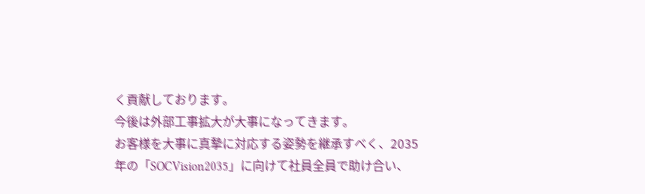く貢献しております。
今後は外部工事拡大が大事になってきます。
お客様を大事に真摯に対応する姿勢を継承すべく、2035年の「SOCVision2035」に向けて社員全員で助け合い、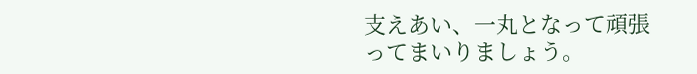支えあい、一丸となって頑張ってまいりましょう。